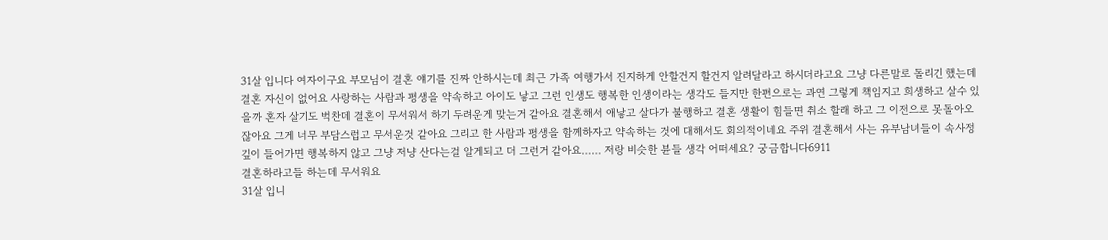31살 입니다 여자이구요 부모님이 결혼 얘기를 진짜 안하시는데 최근 가족 여행가서 진지하게 안할건지 할건지 알려달라고 하시더라고요 그냥 다른말로 돌리긴 했는데 결혼 자신이 없어요 사랑하는 사람과 평생을 약속하고 아이도 낳고 그런 인생도 행복한 인생이라는 생각도 들지만 한편으로는 과연 그렇게 책임지고 희생하고 살수 있을까 혼자 살기도 벅찬데 결혼이 무서워서 하기 두려운게 맞는거 같아요 결혼해서 애낳고 살다가 불행하고 결혼 생활이 힘들면 취소 할래 하고 그 이전으로 못돌아오잖아요 그게 너무 부담스럽고 무서운것 같아요 그리고 한 사람과 평생을 함께하자고 약속하는 것에 대해서도 회의적이네요 주위 결혼해서 사는 유부남녀들이 속사정 깊이 들어가면 행복하지 않고 그냥 저냥 산다는걸 알게되고 더 그런거 같아요…… 저랑 비슷한 뷴들 생각 어떠세요? 궁금합니다6911
결혼하라고들 하는데 무서워요
31살 입니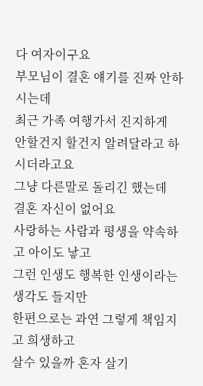다 여자이구요
부모님이 결혼 얘기를 진짜 안하시는데
최근 가족 여행가서 진지하게
안할건지 할건지 알려달라고 하시더라고요
그냥 다른말로 돌리긴 했는데
결혼 자신이 없어요
사랑하는 사람과 평생을 약속하고 아이도 낳고
그런 인생도 행복한 인생이라는 생각도 들지만
한편으로는 과연 그렇게 책임지고 희생하고
살수 있을까 혼자 살기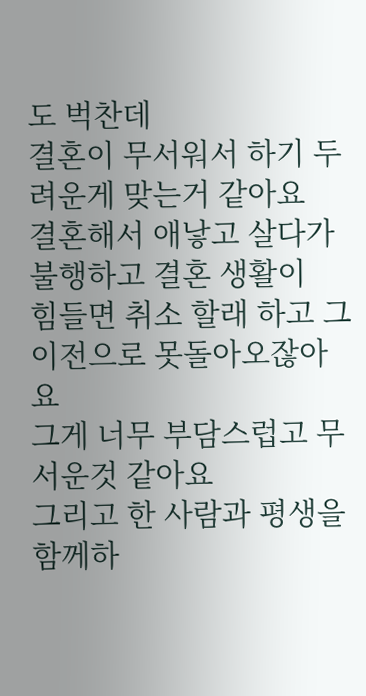도 벅찬데
결혼이 무서워서 하기 두려운게 맞는거 같아요
결혼해서 애낳고 살다가 불행하고 결혼 생활이
힘들면 취소 할래 하고 그 이전으로 못돌아오잖아요
그게 너무 부담스럽고 무서운것 같아요
그리고 한 사람과 평생을 함께하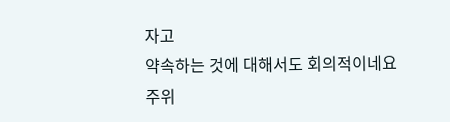자고
약속하는 것에 대해서도 회의적이네요
주위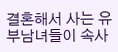결혼해서 사는 유부남녀들이 속사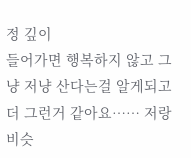정 깊이
들어가면 행복하지 않고 그냥 저냥 산다는걸 알게되고 더 그런거 같아요…… 저랑 비슷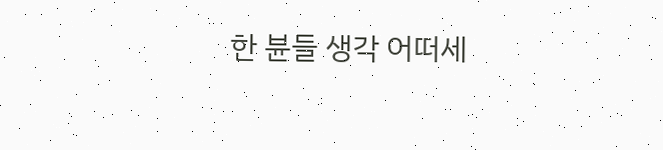한 뷴들 생각 어떠세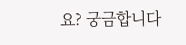요? 궁금합니다